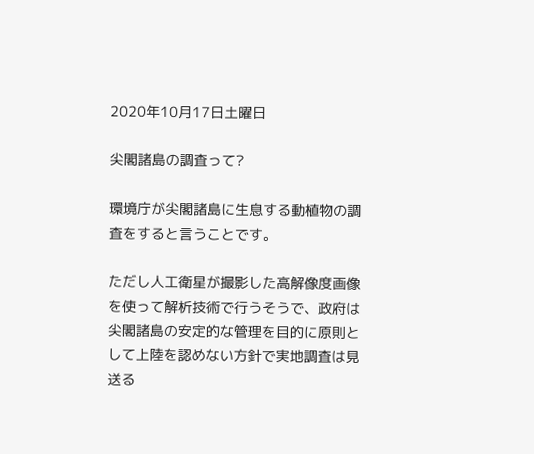2020年10月17日土曜日

尖閣諸島の調査って?

環境庁が尖閣諸島に生息する動植物の調査をすると言うことです。

ただし人工衛星が撮影した高解像度画像を使って解析技術で行うそうで、政府は尖閣諸島の安定的な管理を目的に原則として上陸を認めない方針で実地調査は見送る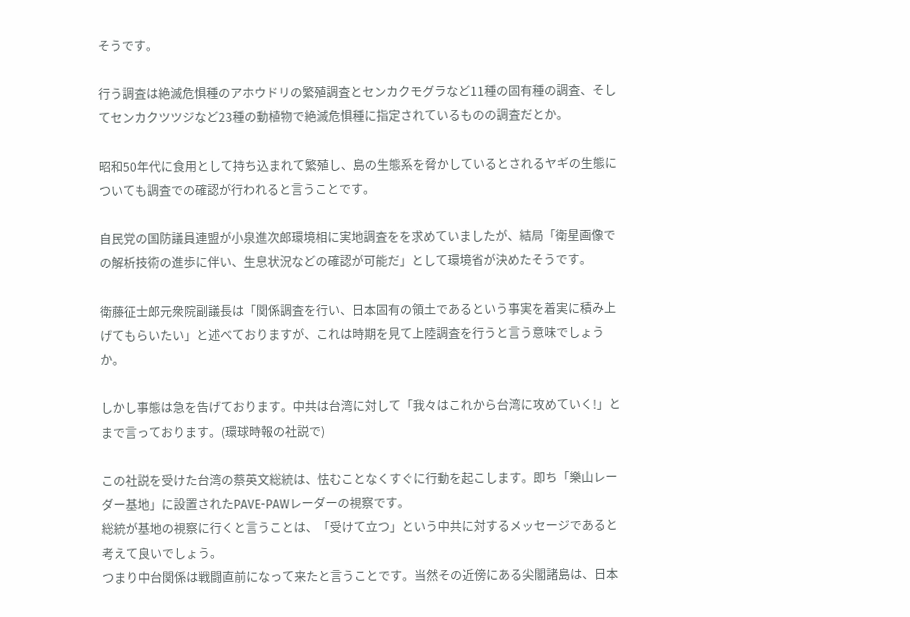そうです。

行う調査は絶滅危惧種のアホウドリの繁殖調査とセンカクモグラなど11種の固有種の調査、そしてセンカクツツジなど23種の動植物で絶滅危惧種に指定されているものの調査だとか。

昭和50年代に食用として持ち込まれて繁殖し、島の生態系を脅かしているとされるヤギの生態についても調査での確認が行われると言うことです。

自民党の国防議員連盟が小泉進次郎環境相に実地調査をを求めていましたが、結局「衛星画像での解析技術の進歩に伴い、生息状況などの確認が可能だ」として環境省が決めたそうです。

衛藤征士郎元衆院副議長は「関係調査を行い、日本固有の領土であるという事実を着実に積み上げてもらいたい」と述べておりますが、これは時期を見て上陸調査を行うと言う意味でしょうか。

しかし事態は急を告げております。中共は台湾に対して「我々はこれから台湾に攻めていく!」とまで言っております。(環球時報の社説で)

この社説を受けた台湾の蔡英文総統は、怯むことなくすぐに行動を起こします。即ち「樂山レーダー基地」に設置されたPAVE-PAWレーダーの視察です。
総統が基地の視察に行くと言うことは、「受けて立つ」という中共に対するメッセージであると考えて良いでしょう。
つまり中台関係は戦闘直前になって来たと言うことです。当然その近傍にある尖閣諸島は、日本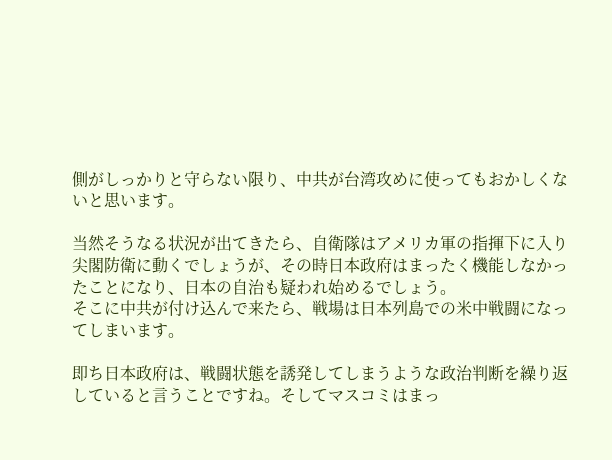側がしっかりと守らない限り、中共が台湾攻めに使ってもおかしくないと思います。

当然そうなる状況が出てきたら、自衛隊はアメリカ軍の指揮下に入り尖閣防衛に動くでしょうが、その時日本政府はまったく機能しなかったことになり、日本の自治も疑われ始めるでしょう。
そこに中共が付け込んで来たら、戦場は日本列島での米中戦闘になってしまいます。

即ち日本政府は、戦闘状態を誘発してしまうような政治判断を繰り返していると言うことですね。そしてマスコミはまっ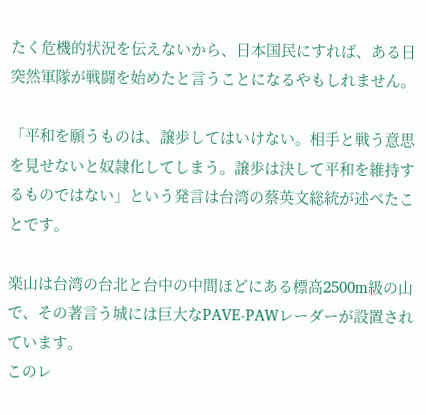たく危機的状況を伝えないから、日本国民にすれば、ある日突然軍隊が戦闘を始めたと言うことになるやもしれません。

「平和を願うものは、譲歩してはいけない。相手と戦う意思を見せないと奴隷化してしまう。譲歩は決して平和を維持するものではない」という発言は台湾の蔡英文総統が述べたことです。

楽山は台湾の台北と台中の中間ほどにある標高2500m級の山で、その著言う城には巨大なPAVE-PAWレーダーが設置されています。
このレ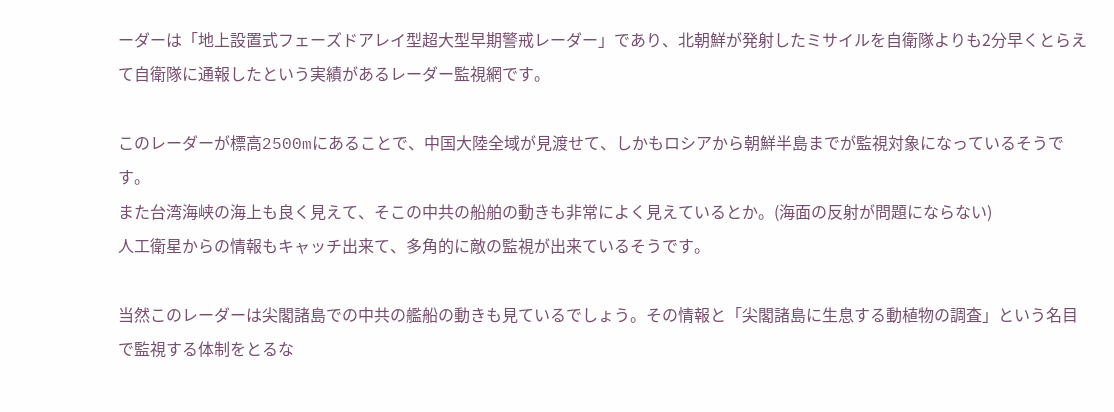ーダーは「地上設置式フェーズドアレイ型超大型早期警戒レーダー」であり、北朝鮮が発射したミサイルを自衛隊よりも2分早くとらえて自衛隊に通報したという実績があるレーダー監視網です。

このレーダーが標高2500mにあることで、中国大陸全域が見渡せて、しかもロシアから朝鮮半島までが監視対象になっているそうです。
また台湾海峡の海上も良く見えて、そこの中共の船舶の動きも非常によく見えているとか。(海面の反射が問題にならない)
人工衛星からの情報もキャッチ出来て、多角的に敵の監視が出来ているそうです。

当然このレーダーは尖閣諸島での中共の艦船の動きも見ているでしょう。その情報と「尖閣諸島に生息する動植物の調査」という名目で監視する体制をとるな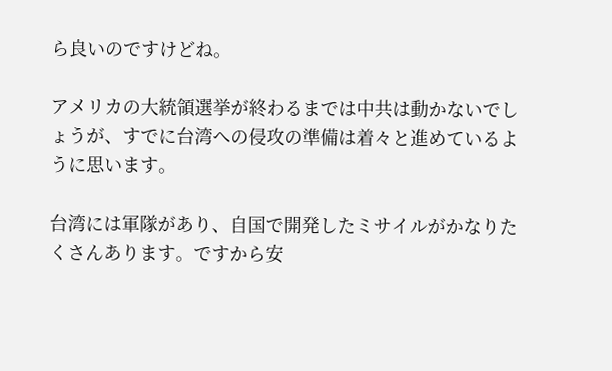ら良いのですけどね。

アメリカの大統領選挙が終わるまでは中共は動かないでしょうが、すでに台湾への侵攻の準備は着々と進めているように思います。

台湾には軍隊があり、自国で開発したミサイルがかなりたくさんあります。ですから安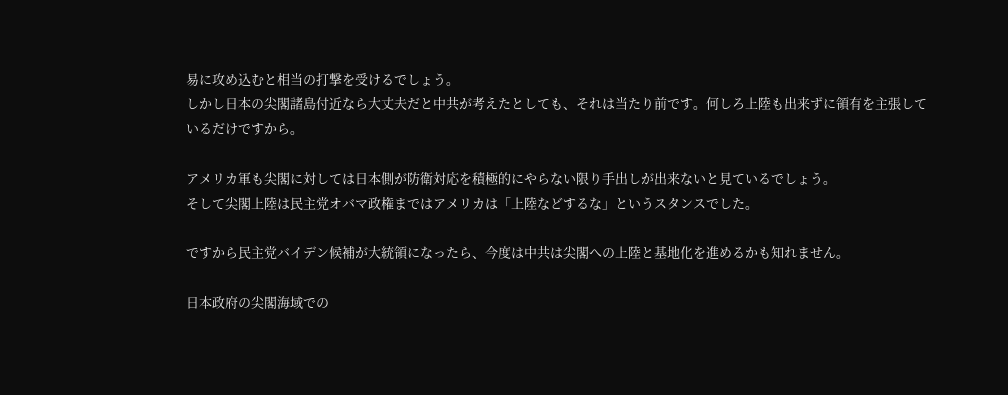易に攻め込むと相当の打撃を受けるでしょう。
しかし日本の尖閣諸島付近なら大丈夫だと中共が考えたとしても、それは当たり前です。何しろ上陸も出来ずに領有を主張しているだけですから。

アメリカ軍も尖閣に対しては日本側が防衛対応を積極的にやらない限り手出しが出来ないと見ているでしょう。
そして尖閣上陸は民主党オバマ政権まではアメリカは「上陸などするな」というスタンスでした。

ですから民主党バイデン候補が大統領になったら、今度は中共は尖閣への上陸と基地化を進めるかも知れません。

日本政府の尖閣海域での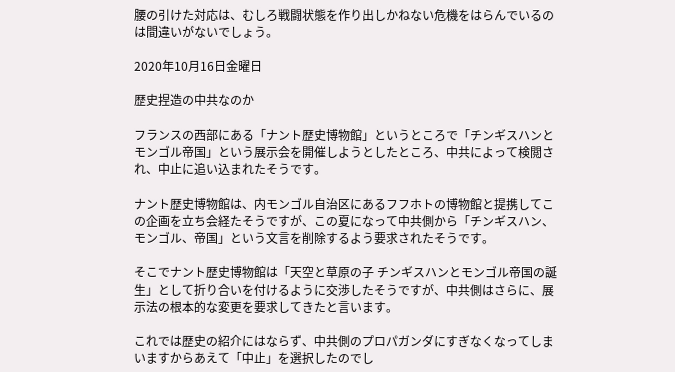腰の引けた対応は、むしろ戦闘状態を作り出しかねない危機をはらんでいるのは間違いがないでしょう。

2020年10月16日金曜日

歴史捏造の中共なのか

フランスの西部にある「ナント歴史博物館」というところで「チンギスハンとモンゴル帝国」という展示会を開催しようとしたところ、中共によって検閲され、中止に追い込まれたそうです。

ナント歴史博物館は、内モンゴル自治区にあるフフホトの博物館と提携してこの企画を立ち会経たそうですが、この夏になって中共側から「チンギスハン、モンゴル、帝国」という文言を削除するよう要求されたそうです。

そこでナント歴史博物館は「天空と草原の子 チンギスハンとモンゴル帝国の誕生」として折り合いを付けるように交渉したそうですが、中共側はさらに、展示法の根本的な変更を要求してきたと言います。

これでは歴史の紹介にはならず、中共側のプロパガンダにすぎなくなってしまいますからあえて「中止」を選択したのでし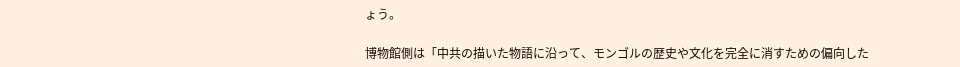ょう。

博物館側は「中共の描いた物語に沿って、モンゴルの歴史や文化を完全に消すための偏向した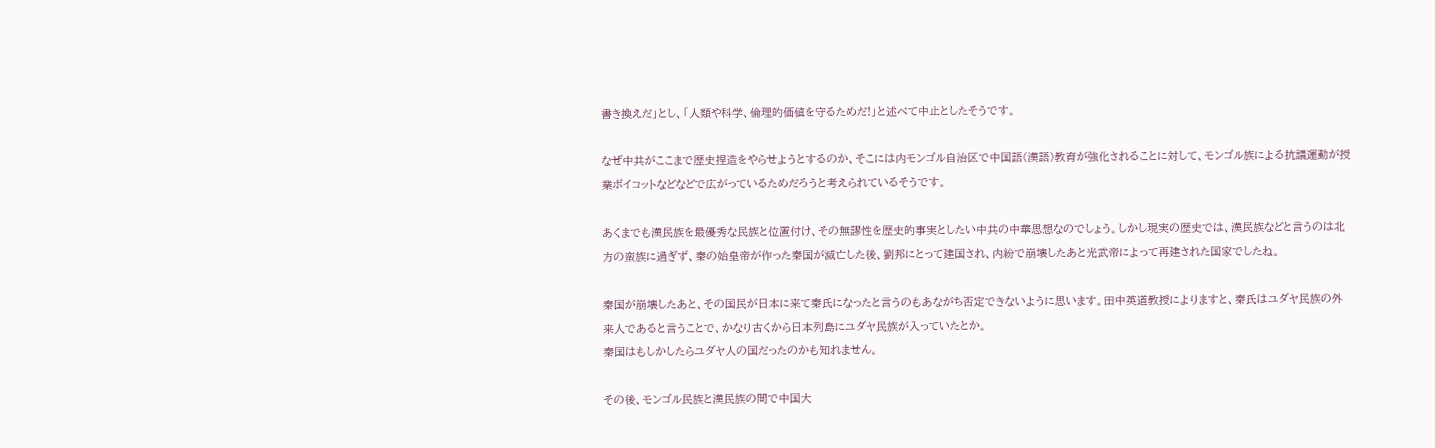書き換えだ」とし、「人類や科学、倫理的価値を守るためだ!」と述べて中止としたそうです。

なぜ中共がここまで歴史捏造をやらせようとするのか、そこには内モンゴル自治区で中国語(漢語)教育が強化されることに対して、モンゴル族による抗議運動が授業ボイコットなどなどで広がっているためだろうと考えられているそうです。

あくまでも漢民族を最優秀な民族と位置付け、その無謬性を歴史的事実としたい中共の中華思想なのでしょう。しかし現実の歴史では、漢民族などと言うのは北方の蛮族に過ぎず、秦の始皇帝が作った秦国が滅亡した後、劉邦にとって建国され、内紛で崩壊したあと光武帝によって再建された国家でしたね。

秦国が崩壊したあと、その国民が日本に来て秦氏になったと言うのもあながち否定できないように思います。田中英道教授によりますと、秦氏はユダヤ民族の外来人であると言うことで、かなり古くから日本列島にユダヤ民族が入っていたとか。
秦国はもしかしたらユダヤ人の国だったのかも知れません。

その後、モンゴル民族と漢民族の間で中国大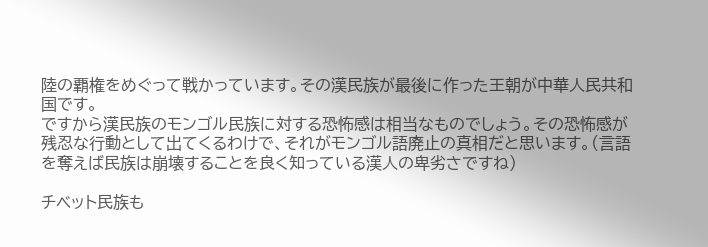陸の覇権をめぐって戦かっています。その漢民族が最後に作った王朝が中華人民共和国です。
ですから漢民族のモンゴル民族に対する恐怖感は相当なものでしょう。その恐怖感が残忍な行動として出てくるわけで、それがモンゴル語廃止の真相だと思います。(言語を奪えば民族は崩壊することを良く知っている漢人の卑劣さですね)

チベット民族も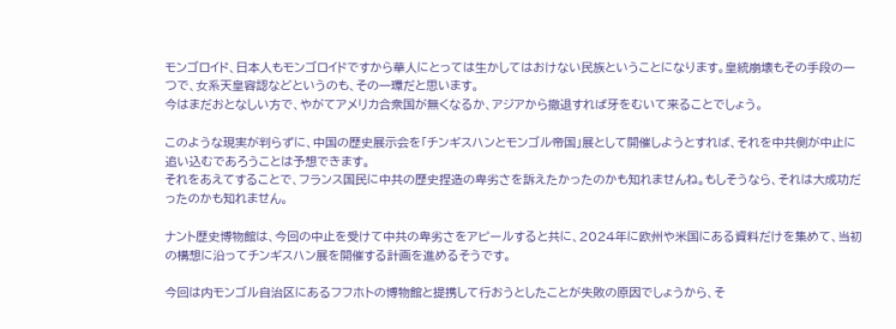モンゴロイド、日本人もモンゴロイドですから華人にとっては生かしてはおけない民族ということになります。皇統崩壊もその手段の一つで、女系天皇容認などというのも、その一環だと思います。
今はまだおとなしい方で、やがてアメリカ合衆国が無くなるか、アジアから撤退すれば牙をむいて来ることでしょう。

このような現実が判らずに、中国の歴史展示会を「チンギスハンとモンゴル帝国」展として開催しようとすれば、それを中共側が中止に追い込むであろうことは予想できます。
それをあえてすることで、フランス国民に中共の歴史捏造の卑劣さを訴えたかったのかも知れませんね。もしそうなら、それは大成功だったのかも知れません。

ナント歴史博物館は、今回の中止を受けて中共の卑劣さをアピールすると共に、2024年に欧州や米国にある資料だけを集めて、当初の構想に沿ってチンギスハン展を開催する計画を進めるそうです。

今回は内モンゴル自治区にあるフフホトの博物館と提携して行おうとしたことが失敗の原因でしょうから、そ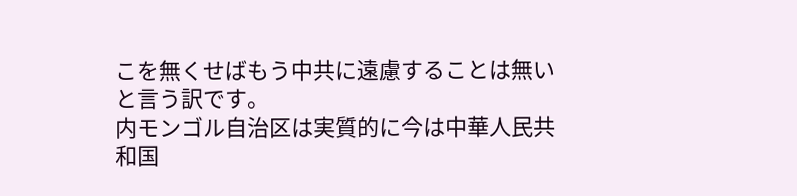こを無くせばもう中共に遠慮することは無いと言う訳です。
内モンゴル自治区は実質的に今は中華人民共和国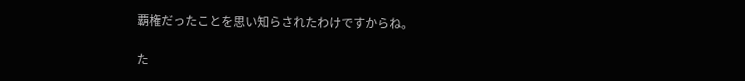覇権だったことを思い知らされたわけですからね。

た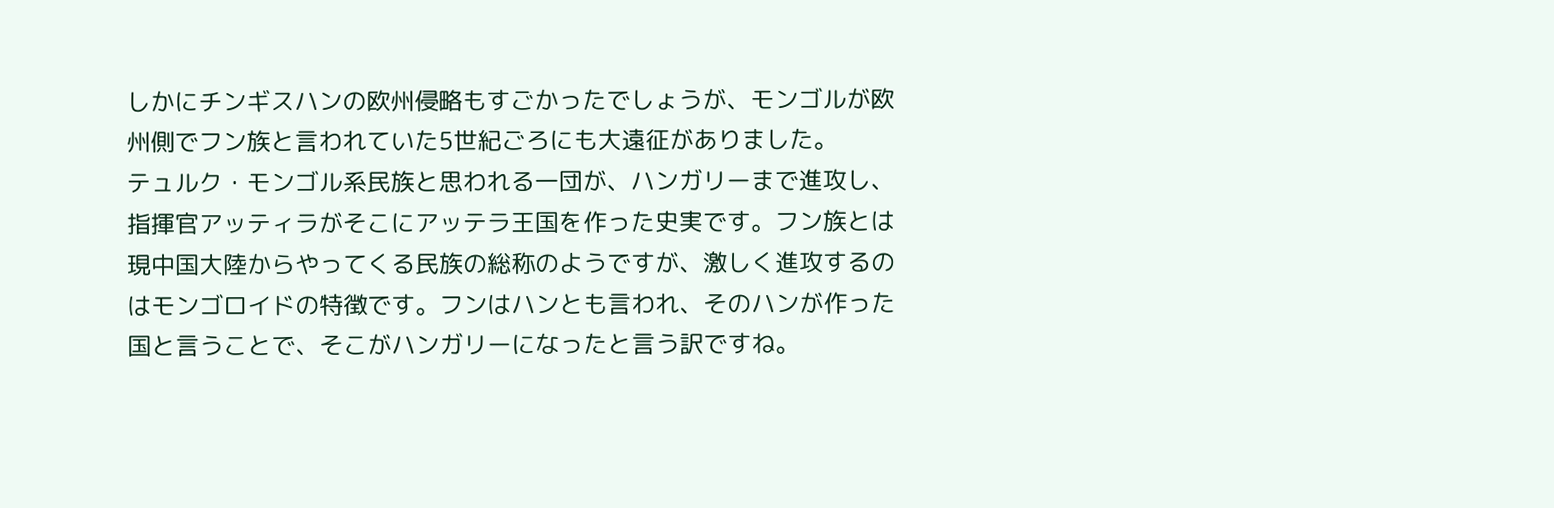しかにチンギスハンの欧州侵略もすごかったでしょうが、モンゴルが欧州側でフン族と言われていた5世紀ごろにも大遠征がありました。
テュルク・モンゴル系民族と思われる一団が、ハンガリーまで進攻し、指揮官アッティラがそこにアッテラ王国を作った史実です。フン族とは現中国大陸からやってくる民族の総称のようですが、激しく進攻するのはモンゴロイドの特徴です。フンはハンとも言われ、そのハンが作った国と言うことで、そこがハンガリーになったと言う訳ですね。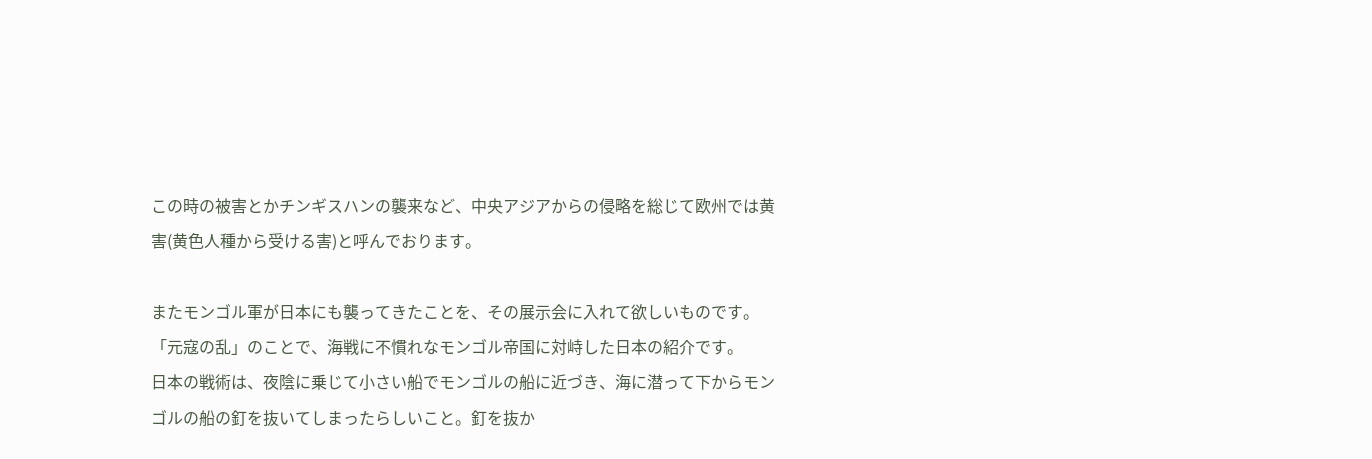この時の被害とかチンギスハンの襲来など、中央アジアからの侵略を総じて欧州では黄害(黄色人種から受ける害)と呼んでおります。

またモンゴル軍が日本にも襲ってきたことを、その展示会に入れて欲しいものです。「元寇の乱」のことで、海戦に不慣れなモンゴル帝国に対峙した日本の紹介です。
日本の戦術は、夜陰に乗じて小さい船でモンゴルの船に近づき、海に潜って下からモンゴルの船の釘を抜いてしまったらしいこと。釘を抜か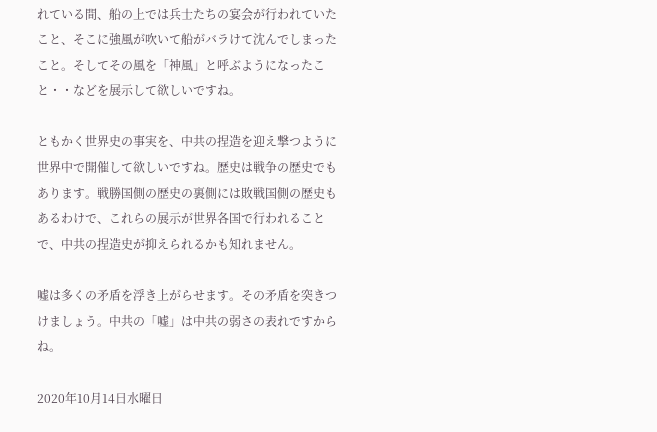れている間、船の上では兵士たちの宴会が行われていたこと、そこに強風が吹いて船がバラけて沈んでしまったこと。そしてその風を「神風」と呼ぶようになったこと・・などを展示して欲しいですね。

ともかく世界史の事実を、中共の捏造を迎え撃つように世界中で開催して欲しいですね。歴史は戦争の歴史でもあります。戦勝国側の歴史の裏側には敗戦国側の歴史もあるわけで、これらの展示が世界各国で行われることで、中共の捏造史が抑えられるかも知れません。

嘘は多くの矛盾を浮き上がらせます。その矛盾を突きつけましょう。中共の「嘘」は中共の弱さの表れですからね。

2020年10月14日水曜日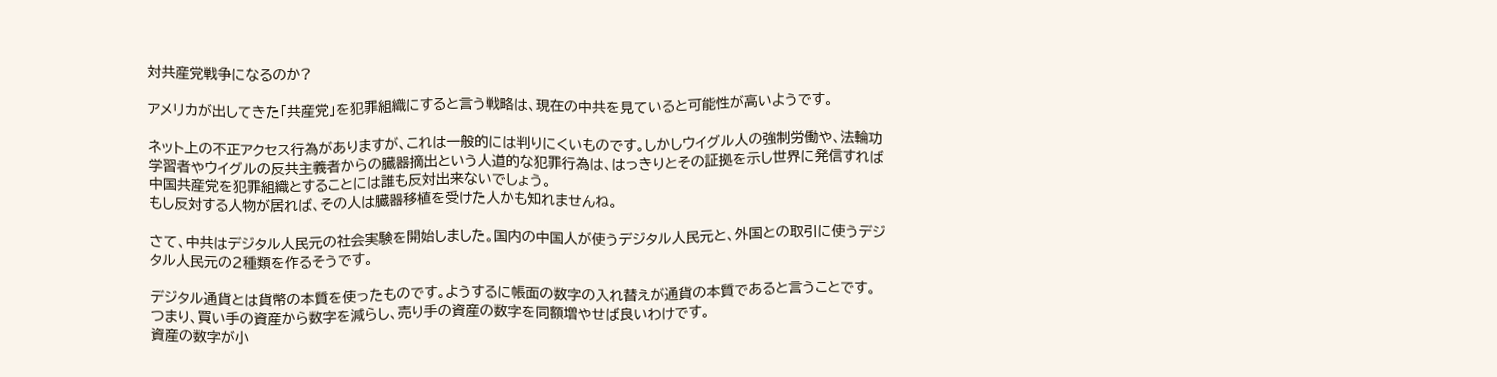対共産党戦争になるのか?

アメリカが出してきた「共産党」を犯罪組織にすると言う戦略は、現在の中共を見ていると可能性が高いようです。

ネット上の不正アクセス行為がありますが、これは一般的には判りにくいものです。しかしウイグル人の強制労働や、法輪功学習者やウイグルの反共主義者からの臓器摘出という人道的な犯罪行為は、はっきりとその証拠を示し世界に発信すれば中国共産党を犯罪組織とすることには誰も反対出来ないでしょう。
もし反対する人物が居れば、その人は臓器移植を受けた人かも知れませんね。

さて、中共はデジタル人民元の社会実験を開始しました。国内の中国人が使うデジタル人民元と、外国との取引に使うデジタル人民元の2種類を作るそうです。

デジタル通貨とは貨幣の本質を使ったものです。ようするに帳面の数字の入れ替えが通貨の本質であると言うことです。
つまり、買い手の資産から数字を減らし、売り手の資産の数字を同額増やせば良いわけです。
資産の数字が小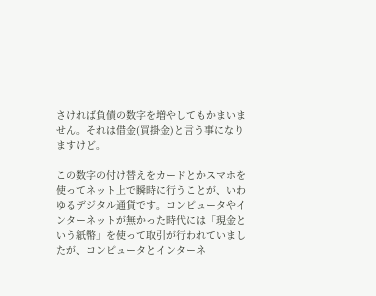さければ負債の数字を増やしてもかまいません。それは借金(買掛金)と言う事になりますけど。

この数字の付け替えをカードとかスマホを使ってネット上で瞬時に行うことが、いわゆるデジタル通貨です。コンピュータやインターネットが無かった時代には「現金という紙幣」を使って取引が行われていましたが、コンピュータとインターネ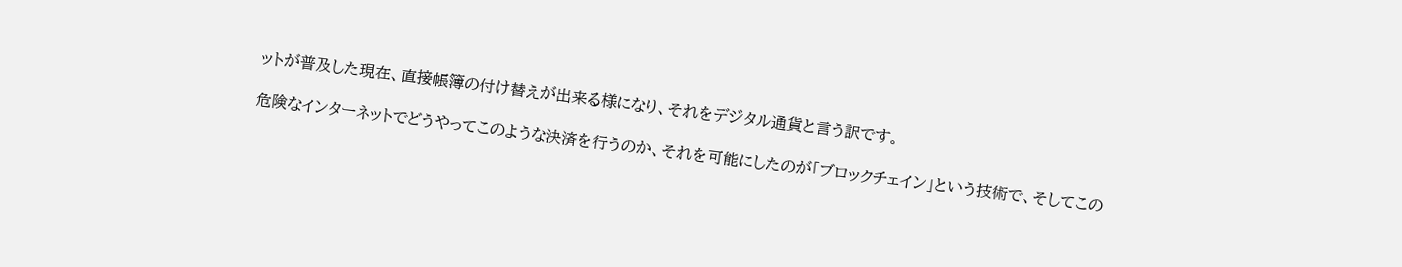ットが普及した現在、直接帳簿の付け替えが出来る様になり、それをデジタル通貨と言う訳です。

危険なインターネットでどうやってこのような決済を行うのか、それを可能にしたのが「ブロックチェイン」という技術で、そしてこの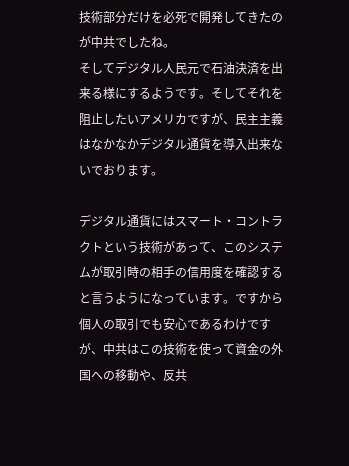技術部分だけを必死で開発してきたのが中共でしたね。
そしてデジタル人民元で石油決済を出来る様にするようです。そしてそれを阻止したいアメリカですが、民主主義はなかなかデジタル通貨を導入出来ないでおります。

デジタル通貨にはスマート・コントラクトという技術があって、このシステムが取引時の相手の信用度を確認すると言うようになっています。ですから個人の取引でも安心であるわけですが、中共はこの技術を使って資金の外国への移動や、反共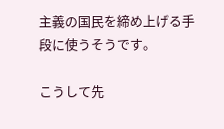主義の国民を締め上げる手段に使うそうです。

こうして先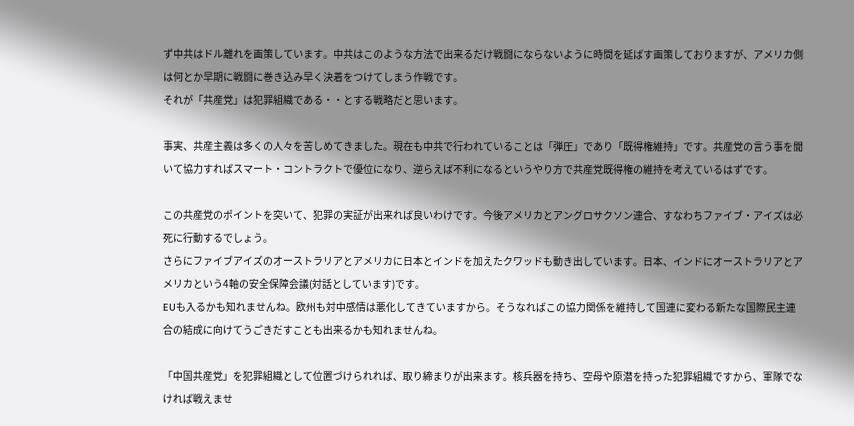ず中共はドル離れを画策しています。中共はこのような方法で出来るだけ戦闘にならないように時間を延ばす画策しておりますが、アメリカ側は何とか早期に戦闘に巻き込み早く決着をつけてしまう作戦です。
それが「共産党」は犯罪組織である・・とする戦略だと思います。

事実、共産主義は多くの人々を苦しめてきました。現在も中共で行われていることは「弾圧」であり「既得権維持」です。共産党の言う事を聞いて協力すればスマート・コントラクトで優位になり、逆らえば不利になるというやり方で共産党既得権の維持を考えているはずです。

この共産党のポイントを突いて、犯罪の実証が出来れば良いわけです。今後アメリカとアングロサクソン連合、すなわちファイブ・アイズは必死に行動するでしょう。
さらにファイブアイズのオーストラリアとアメリカに日本とインドを加えたクワッドも動き出しています。日本、インドにオーストラリアとアメリカという4軸の安全保障会議(対話としています)です。
EUも入るかも知れませんね。欧州も対中感情は悪化してきていますから。そうなればこの協力関係を維持して国連に変わる新たな国際民主連合の結成に向けてうごきだすことも出来るかも知れませんね。

「中国共産党」を犯罪組織として位置づけられれば、取り締まりが出来ます。核兵器を持ち、空母や原潜を持った犯罪組織ですから、軍隊でなければ戦えませ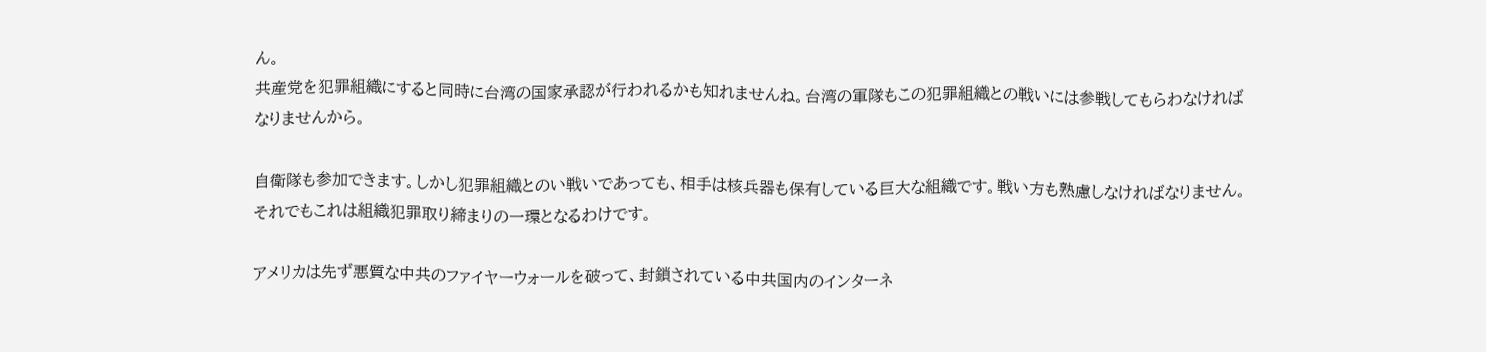ん。
共産党を犯罪組織にすると同時に台湾の国家承認が行われるかも知れませんね。台湾の軍隊もこの犯罪組織との戦いには参戦してもらわなければなりませんから。

自衛隊も参加できます。しかし犯罪組織とのい戦いであっても、相手は核兵器も保有している巨大な組織です。戦い方も熟慮しなければなりません。
それでもこれは組織犯罪取り締まりの一環となるわけです。

アメリカは先ず悪質な中共のファイヤーウォールを破って、封鎖されている中共国内のインターネ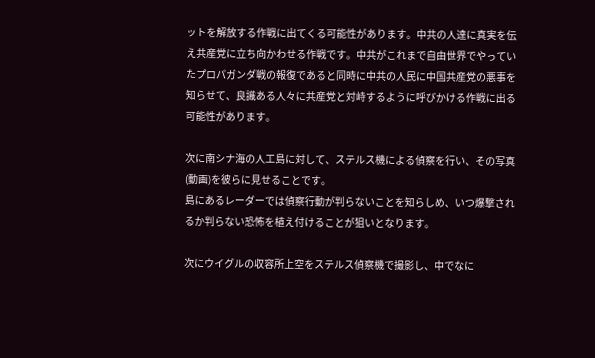ットを解放する作戦に出てくる可能性があります。中共の人達に真実を伝え共産党に立ち向かわせる作戦です。中共がこれまで自由世界でやっていたプロパガンダ戦の報復であると同時に中共の人民に中国共産党の悪事を知らせて、良識ある人々に共産党と対峙するように呼びかける作戦に出る可能性があります。

次に南シナ海の人工島に対して、ステルス機による偵察を行い、その写真(動画)を彼らに見せることです。
島にあるレーダーでは偵察行動が判らないことを知らしめ、いつ爆撃されるか判らない恐怖を植え付けることが狙いとなります。

次にウイグルの収容所上空をステルス偵察機で撮影し、中でなに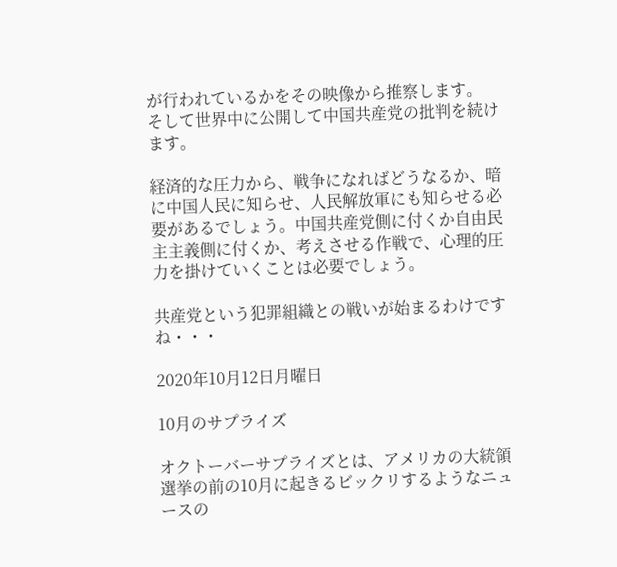が行われているかをその映像から推察します。
そして世界中に公開して中国共産党の批判を続けます。

経済的な圧力から、戦争になればどうなるか、暗に中国人民に知らせ、人民解放軍にも知らせる必要があるでしょう。中国共産党側に付くか自由民主主義側に付くか、考えさせる作戦で、心理的圧力を掛けていくことは必要でしょう。

共産党という犯罪組織との戦いが始まるわけですね・・・

2020年10月12日月曜日

10月のサプライズ

オクトーバーサプライズとは、アメリカの大統領選挙の前の10月に起きるビックリするようなニュースの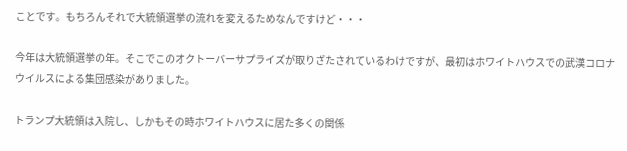ことです。もちろんそれで大統領選挙の流れを変えるためなんですけど・・・

今年は大統領選挙の年。そこでこのオクトーバーサプライズが取りざたされているわけですが、最初はホワイトハウスでの武漢コロナウイルスによる集団感染がありました。

トランプ大統領は入院し、しかもその時ホワイトハウスに居た多くの関係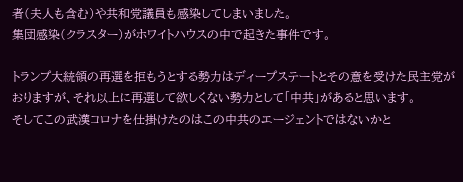者(夫人も含む)や共和党議員も感染してしまいました。
集団感染(クラスター)がホワイトハウスの中で起きた事件です。

トランプ大統領の再選を拒もうとする勢力はディープステートとその意を受けた民主党がおりますが、それ以上に再選して欲しくない勢力として「中共」があると思います。
そしてこの武漢コロナを仕掛けたのはこの中共のエージェントではないかと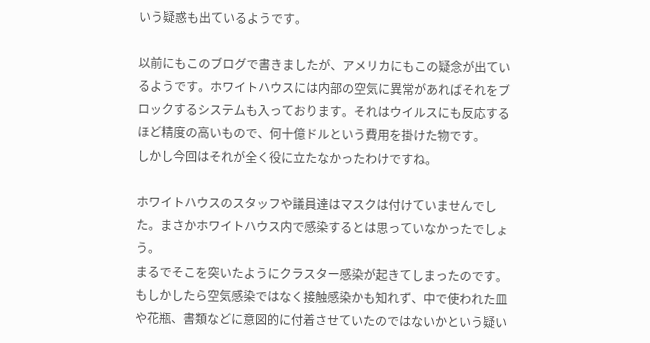いう疑惑も出ているようです。

以前にもこのブログで書きましたが、アメリカにもこの疑念が出ているようです。ホワイトハウスには内部の空気に異常があればそれをブロックするシステムも入っております。それはウイルスにも反応するほど精度の高いもので、何十億ドルという費用を掛けた物です。
しかし今回はそれが全く役に立たなかったわけですね。

ホワイトハウスのスタッフや議員達はマスクは付けていませんでした。まさかホワイトハウス内で感染するとは思っていなかったでしょう。
まるでそこを突いたようにクラスター感染が起きてしまったのです。もしかしたら空気感染ではなく接触感染かも知れず、中で使われた皿や花瓶、書類などに意図的に付着させていたのではないかという疑い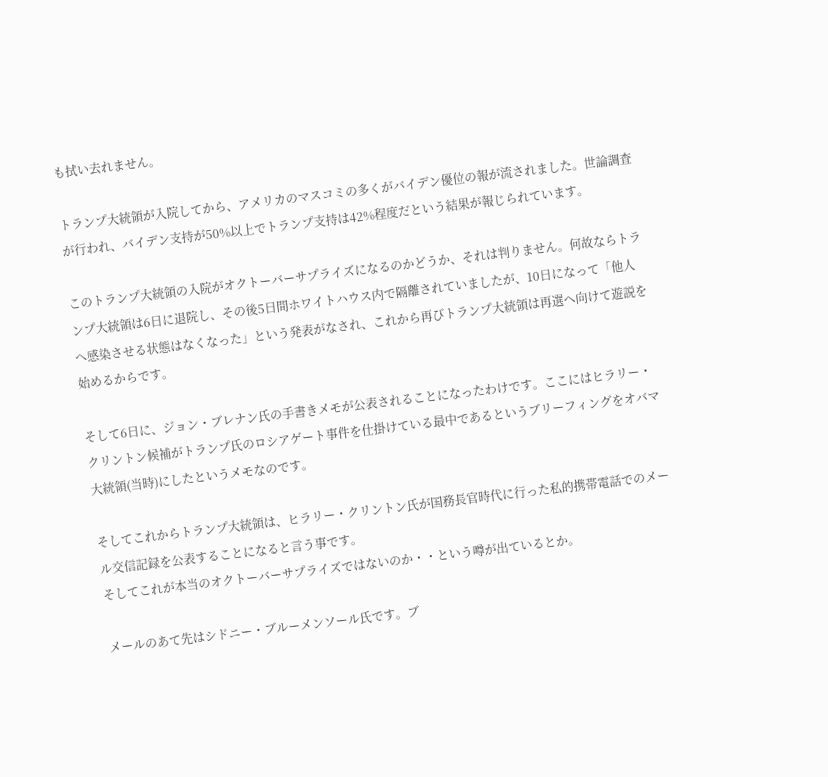も拭い去れません。

トランプ大統領が入院してから、アメリカのマスコミの多くがバイデン優位の報が流されました。世論調査が行われ、バイデン支持が50%以上でトランプ支持は42%程度だという結果が報じられています。

このトランプ大統領の入院がオクトーバーサプライズになるのかどうか、それは判りません。何故ならトランプ大統領は6日に退院し、その後5日間ホワイトハウス内で隔離されていましたが、10日になって「他人へ感染させる状態はなくなった」という発表がなされ、これから再びトランプ大統領は再選へ向けて遊説を始めるからです。

そして6日に、ジョン・ブレナン氏の手書きメモが公表されることになったわけです。ここにはヒラリー・クリントン候補がトランプ氏のロシアゲート事件を仕掛けている最中であるというブリーフィングをオバマ大統領(当時)にしたというメモなのです。

そしてこれからトランプ大統領は、ヒラリー・クリントン氏が国務長官時代に行った私的携帯電話でのメール交信記録を公表することになると言う事です。
そしてこれが本当のオクトーバーサプライズではないのか・・という噂が出ているとか。

メールのあて先はシドニー・ブルーメンソール氏です。ブ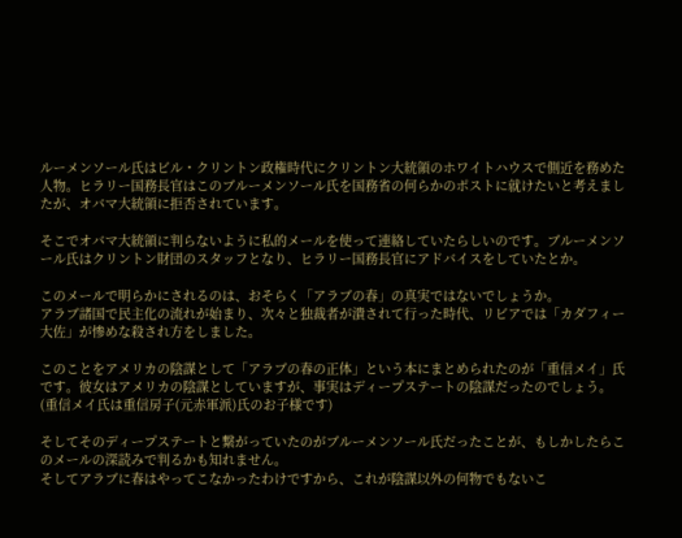ルーメンソール氏はビル・クリントン政権時代にクリントン大統領のホワイトハウスで側近を務めた人物。ヒラリー国務長官はこのブルーメンソール氏を国務省の何らかのポストに就けたいと考えましたが、オバマ大統領に拒否されています。

そこでオバマ大統領に判らないように私的メールを使って連絡していたらしいのです。ブルーメンソール氏はクリントン財団のスタッフとなり、ヒラリー国務長官にアドバイスをしていたとか。

このメールで明らかにされるのは、おそらく「アラブの春」の真実ではないでしょうか。
アラブ諸国で民主化の流れが始まり、次々と独裁者が潰されて行った時代、リビアでは「カダフィー大佐」が惨めな殺され方をしました。

このことをアメリカの陰謀として「アラブの春の正体」という本にまとめられたのが「重信メイ」氏です。彼女はアメリカの陰謀としていますが、事実はディープステートの陰謀だったのでしょう。
(重信メイ氏は重信房子(元赤軍派)氏のお子様です)

そしてそのディープステートと繋がっていたのがブルーメンソール氏だったことが、もしかしたらこのメールの深読みで判るかも知れません。
そしてアラブに春はやってこなかったわけですから、これが陰謀以外の何物でもないこ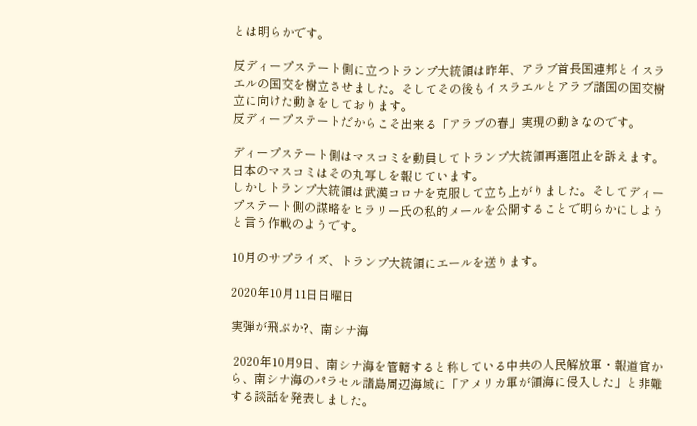とは明らかです。

反ディープステート側に立つトランプ大統領は昨年、アラブ首長国連邦とイスラエルの国交を樹立させました。そしてその後もイスラエルとアラブ諸国の国交樹立に向けた動きをしております。
反ディープステートだからこそ出来る「アラブの春」実現の動きなのです。

ディープステート側はマスコミを動員してトランプ大統領再選阻止を訴えます。日本のマスコミはその丸写しを報じています。
しかしトランプ大統領は武漢コロナを克服して立ち上がりました。そしてディープステート側の謀略をヒラリー氏の私的メールを公開することで明らかにしようと言う作戦のようです。

10月のサプライズ、トランプ大統領にエールを送ります。

2020年10月11日日曜日

実弾が飛ぶか?、南シナ海

 2020年10月9日、南シナ海を管轄すると称している中共の人民解放軍・報道官から、南シナ海のパラセル諸島周辺海域に「アメリカ軍が領海に侵入した」と非難する談話を発表しました。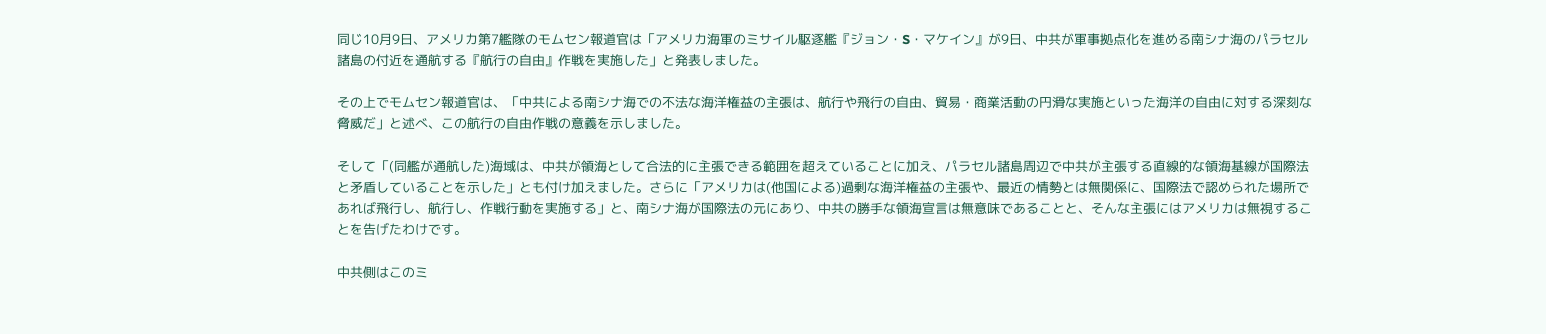同じ10月9日、アメリカ第7艦隊のモムセン報道官は「アメリカ海軍のミサイル駆逐艦『ジョン・S・マケイン』が9日、中共が軍事拠点化を進める南シナ海のパラセル諸島の付近を通航する『航行の自由』作戦を実施した」と発表しました。

その上でモムセン報道官は、「中共による南シナ海での不法な海洋権益の主張は、航行や飛行の自由、貿易・商業活動の円滑な実施といった海洋の自由に対する深刻な脅威だ」と述べ、この航行の自由作戦の意義を示しました。

そして「(同艦が通航した)海域は、中共が領海として合法的に主張できる範囲を超えていることに加え、パラセル諸島周辺で中共が主張する直線的な領海基線が国際法と矛盾していることを示した」とも付け加えました。さらに「アメリカは(他国による)過剰な海洋権益の主張や、最近の情勢とは無関係に、国際法で認められた場所であれば飛行し、航行し、作戦行動を実施する」と、南シナ海が国際法の元にあり、中共の勝手な領海宣言は無意味であることと、そんな主張にはアメリカは無視することを告げたわけです。

中共側はこのミ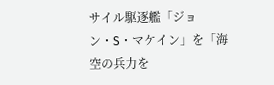サイル駆逐艦「ジョン・S・マケイン」を「海空の兵力を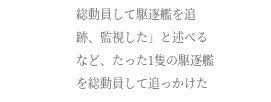総動員して駆逐艦を追跡、監視した」と述べるなど、たった1隻の駆逐艦を総動員して追っかけた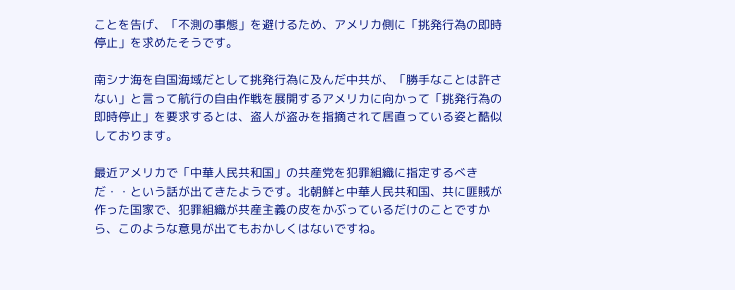ことを告げ、「不測の事態」を避けるため、アメリカ側に「挑発行為の即時停止」を求めたそうです。

南シナ海を自国海域だとして挑発行為に及んだ中共が、「勝手なことは許さない」と言って航行の自由作戦を展開するアメリカに向かって「挑発行為の即時停止」を要求するとは、盗人が盗みを指摘されて居直っている姿と酷似しております。

最近アメリカで「中華人民共和国」の共産党を犯罪組織に指定するべきだ・・という話が出てきたようです。北朝鮮と中華人民共和国、共に匪賊が作った国家で、犯罪組織が共産主義の皮をかぶっているだけのことですから、このような意見が出てもおかしくはないですね。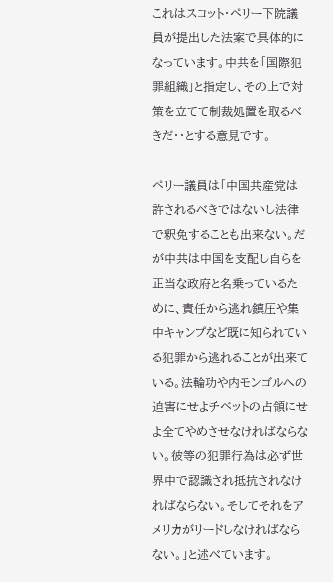これはスコット・ペリー下院議員が提出した法案で具体的になっています。中共を「国際犯罪組織」と指定し、その上で対策を立てて制裁処置を取るべきだ・・とする意見です。

ペリー議員は「中国共産党は許されるべきではないし法律で釈免することも出来ない。だが中共は中国を支配し自らを正当な政府と名乗っているために、責任から逃れ鎮圧や集中キャンプなど既に知られている犯罪から逃れることが出来ている。法輪功や内モンゴルへの迫害にせよチベットの占領にせよ全てやめさせなければならない。彼等の犯罪行為は必ず世界中で認識され抵抗されなければならない。そしてそれをアメリカがリードしなければならない。」と述べています。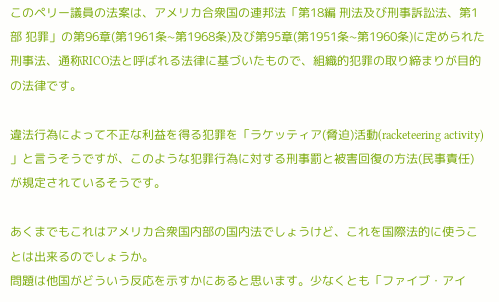このペリー議員の法案は、アメリカ合衆国の連邦法「第18編 刑法及び刑事訴訟法、第1部 犯罪」の第96章(第1961条~第1968条)及び第95章(第1951条~第1960条)に定められた刑事法、通称RICO法と呼ばれる法律に基づいたもので、組織的犯罪の取り締まりが目的の法律です。

違法行為によって不正な利益を得る犯罪を「ラケッティア(脅迫)活動(racketeering activity) 」と言うそうですが、このような犯罪行為に対する刑事罰と被害回復の方法(民事責任)が規定されているそうです。

あくまでもこれはアメリカ合衆国内部の国内法でしょうけど、これを国際法的に使うことは出来るのでしょうか。
問題は他国がどういう反応を示すかにあると思います。少なくとも「ファイブ・アイ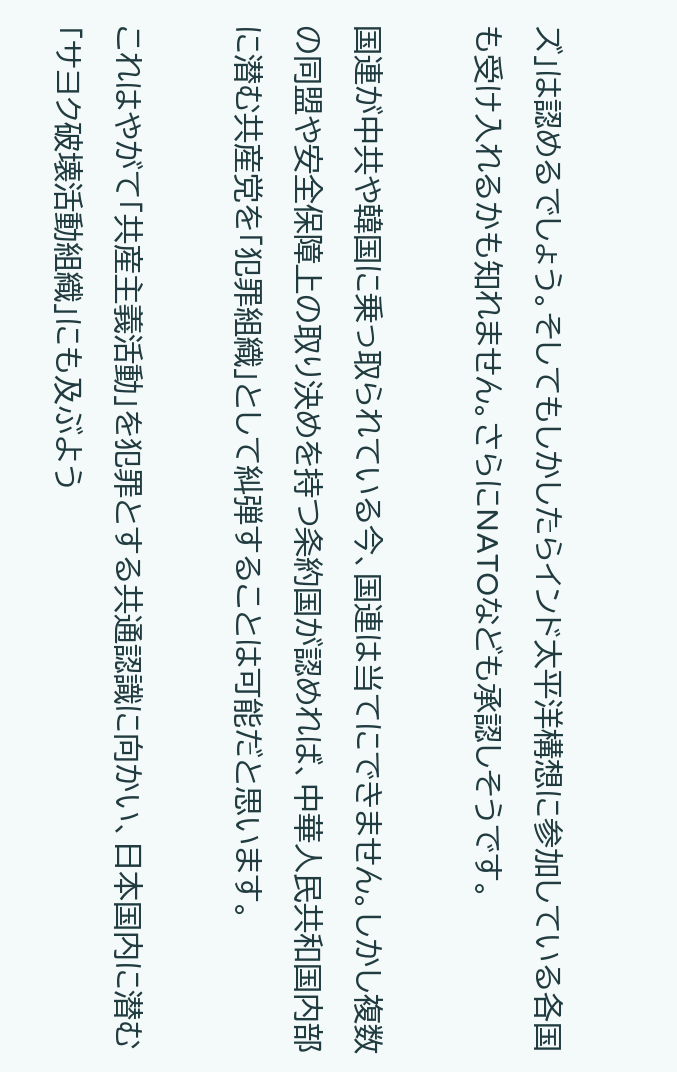ズ」は認めるでしょう。そしてもしかしたらインド太平洋構想に参加している各国も受け入れるかも知れません。さらにNATOなども承認しそうです。

国連が中共や韓国に乗っ取られている今、国連は当てにできません。しかし複数の同盟や安全保障上の取り決めを持つ条約国が認めれば、中華人民共和国内部に潜む共産党を「犯罪組織」として糾弾することは可能だと思います。

これはやがて「共産主義活動」を犯罪とする共通認識に向かい、日本国内に潜む「サヨク破壊活動組織」にも及ぶよう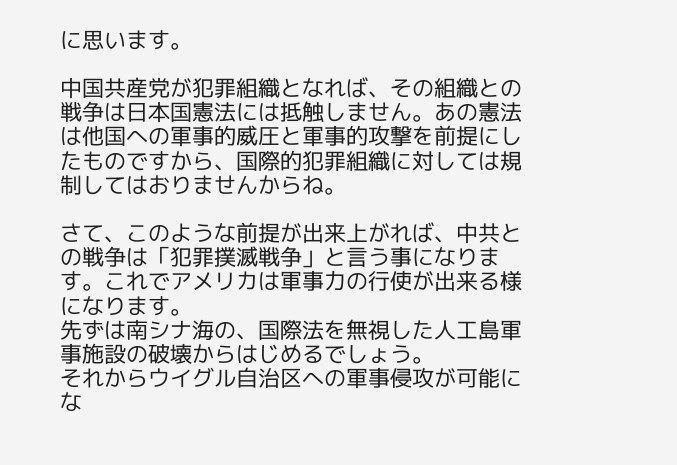に思います。

中国共産党が犯罪組織となれば、その組織との戦争は日本国憲法には抵触しません。あの憲法は他国への軍事的威圧と軍事的攻撃を前提にしたものですから、国際的犯罪組織に対しては規制してはおりませんからね。

さて、このような前提が出来上がれば、中共との戦争は「犯罪撲滅戦争」と言う事になります。これでアメリカは軍事力の行使が出来る様になります。
先ずは南シナ海の、国際法を無視した人工島軍事施設の破壊からはじめるでしょう。
それからウイグル自治区への軍事侵攻が可能にな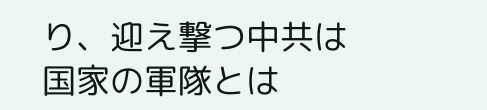り、迎え撃つ中共は国家の軍隊とは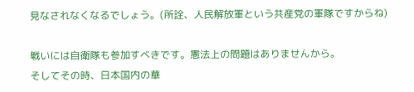見なされなくなるでしょう。(所詮、人民解放軍という共産党の軍隊ですからね)

戦いには自衛隊も参加すべきです。憲法上の問題はありませんから。
そしてその時、日本国内の華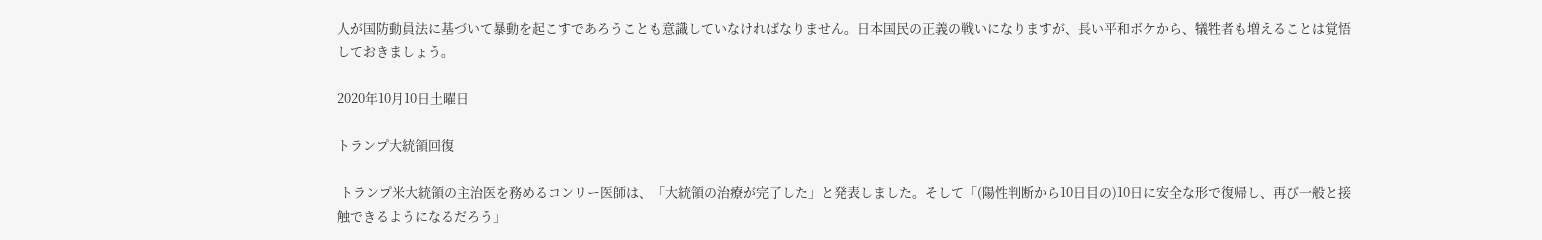人が国防動員法に基づいて暴動を起こすであろうことも意識していなければなりません。日本国民の正義の戦いになりますが、長い平和ボケから、犠牲者も増えることは覚悟しておきましょう。

2020年10月10日土曜日

トランプ大統領回復

 トランプ米大統領の主治医を務めるコンリー医師は、「大統領の治療が完了した」と発表しました。そして「(陽性判断から10日目の)10日に安全な形で復帰し、再び一般と接触できるようになるだろう」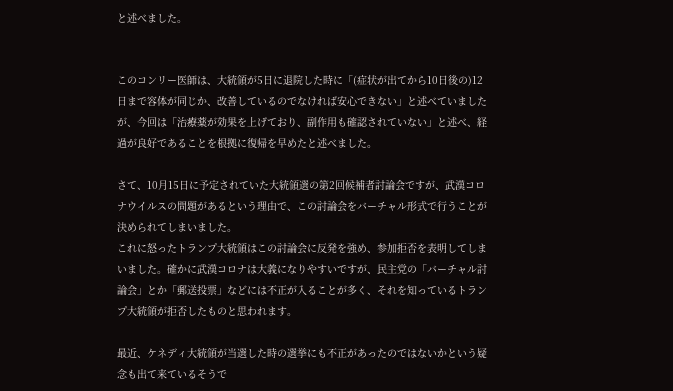と述べました。


このコンリー医師は、大統領が5日に退院した時に「(症状が出てから10日後の)12日まで容体が同じか、改善しているのでなければ安心できない」と述べていましたが、今回は「治療薬が効果を上げており、副作用も確認されていない」と述べ、経過が良好であることを根拠に復帰を早めたと述べました。

さて、10月15日に予定されていた大統領選の第2回候補者討論会ですが、武漢コロナウイルスの問題があるという理由で、この討論会をバーチャル形式で行うことが決められてしまいました。
これに怒ったトランプ大統領はこの討論会に反発を強め、参加拒否を表明してしまいました。確かに武漢コロナは大義になりやすいですが、民主党の「バーチャル討論会」とか「郵送投票」などには不正が入ることが多く、それを知っているトランプ大統領が拒否したものと思われます。

最近、ケネディ大統領が当選した時の選挙にも不正があったのではないかという疑念も出て来ているそうで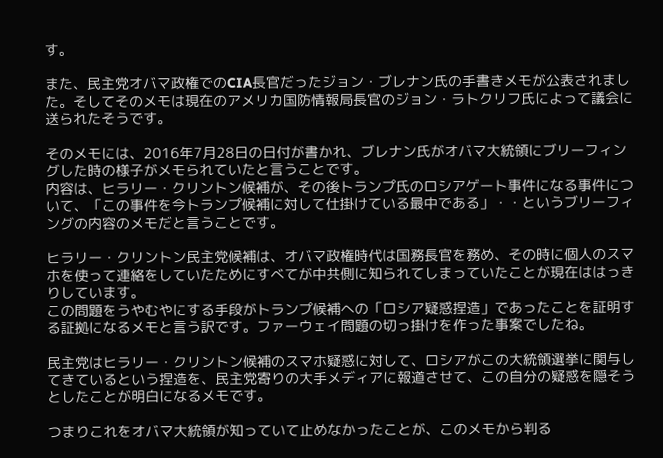す。

また、民主党オバマ政権でのCIA長官だったジョン・ブレナン氏の手書きメモが公表されました。そしてそのメモは現在のアメリカ国防情報局長官のジョン・ラトクリフ氏によって議会に送られたそうです。

そのメモには、2016年7月28日の日付が書かれ、ブレナン氏がオバマ大統領にブリーフィングした時の様子がメモられていたと言うことです。
内容は、ヒラリー・クリントン候補が、その後トランプ氏のロシアゲート事件になる事件について、「この事件を今トランプ候補に対して仕掛けている最中である」・・というブリーフィングの内容のメモだと言うことです。

ヒラリー・クリントン民主党候補は、オバマ政権時代は国務長官を務め、その時に個人のスマホを使って連絡をしていたためにすべてが中共側に知られてしまっていたことが現在ははっきりしています。
この問題をうやむやにする手段がトランプ候補への「ロシア疑惑捏造」であったことを証明する証拠になるメモと言う訳です。ファーウェイ問題の切っ掛けを作った事案でしたね。

民主党はヒラリー・クリントン候補のスマホ疑惑に対して、ロシアがこの大統領選挙に関与してきているという捏造を、民主党寄りの大手メディアに報道させて、この自分の疑惑を隠そうとしたことが明白になるメモです。

つまりこれをオバマ大統領が知っていて止めなかったことが、このメモから判る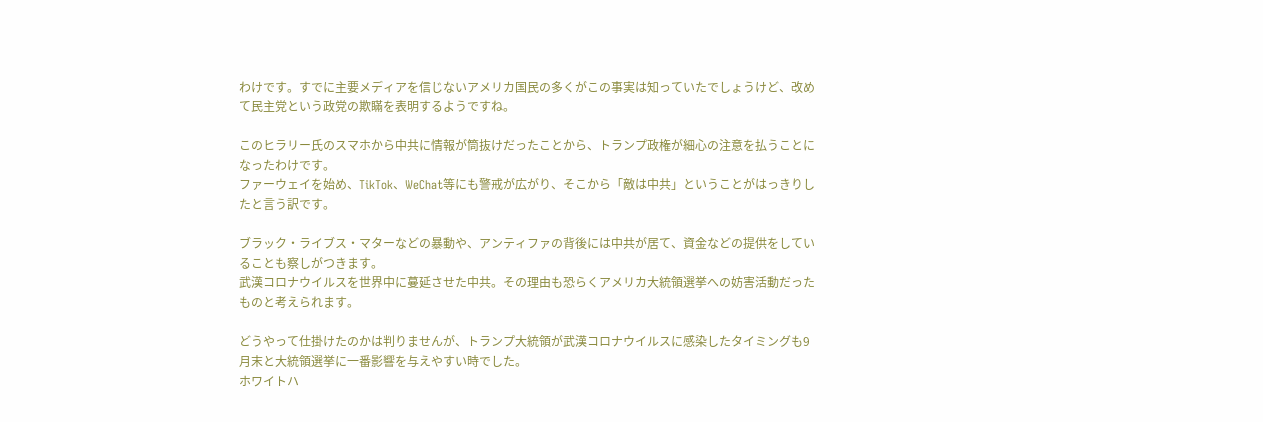わけです。すでに主要メディアを信じないアメリカ国民の多くがこの事実は知っていたでしょうけど、改めて民主党という政党の欺瞞を表明するようですね。

このヒラリー氏のスマホから中共に情報が筒抜けだったことから、トランプ政権が細心の注意を払うことになったわけです。
ファーウェイを始め、TikTok、WeChat等にも警戒が広がり、そこから「敵は中共」ということがはっきりしたと言う訳です。

ブラック・ライブス・マターなどの暴動や、アンティファの背後には中共が居て、資金などの提供をしていることも察しがつきます。
武漢コロナウイルスを世界中に蔓延させた中共。その理由も恐らくアメリカ大統領選挙への妨害活動だったものと考えられます。

どうやって仕掛けたのかは判りませんが、トランプ大統領が武漢コロナウイルスに感染したタイミングも9月末と大統領選挙に一番影響を与えやすい時でした。
ホワイトハ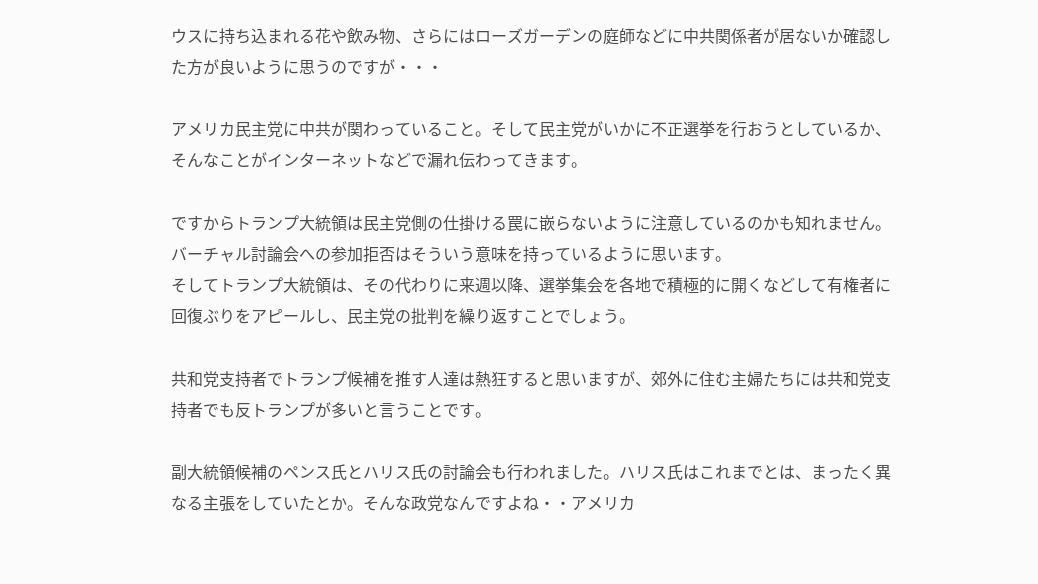ウスに持ち込まれる花や飲み物、さらにはローズガーデンの庭師などに中共関係者が居ないか確認した方が良いように思うのですが・・・

アメリカ民主党に中共が関わっていること。そして民主党がいかに不正選挙を行おうとしているか、そんなことがインターネットなどで漏れ伝わってきます。

ですからトランプ大統領は民主党側の仕掛ける罠に嵌らないように注意しているのかも知れません。バーチャル討論会への参加拒否はそういう意味を持っているように思います。
そしてトランプ大統領は、その代わりに来週以降、選挙集会を各地で積極的に開くなどして有権者に回復ぶりをアピールし、民主党の批判を繰り返すことでしょう。

共和党支持者でトランプ候補を推す人達は熱狂すると思いますが、郊外に住む主婦たちには共和党支持者でも反トランプが多いと言うことです。

副大統領候補のペンス氏とハリス氏の討論会も行われました。ハリス氏はこれまでとは、まったく異なる主張をしていたとか。そんな政党なんですよね・・アメリカ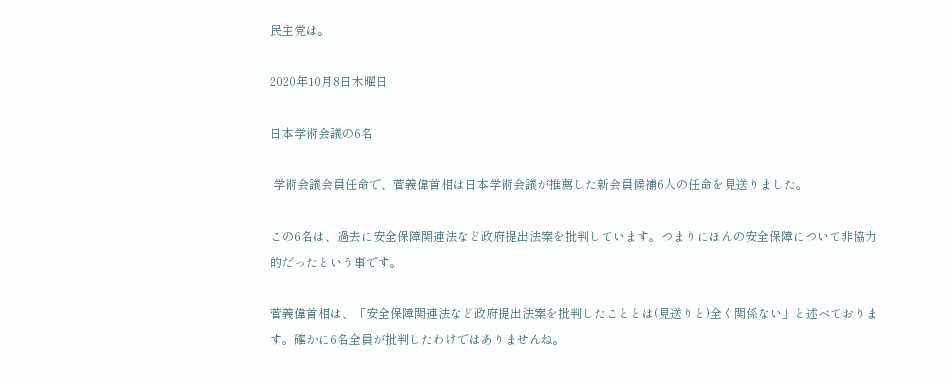民主党は。

2020年10月8日木曜日

日本学術会議の6名

 学術会議会員任命で、菅義偉首相は日本学術会議が推薦した新会員候補6人の任命を見送りました。

この6名は、過去に安全保障関連法など政府提出法案を批判しています。つまりにほんの安全保障について非協力的だったという事です。

菅義偉首相は、「安全保障関連法など政府提出法案を批判したこととは(見送りと)全く関係ない」と述べております。確かに6名全員が批判したわけではありませんね。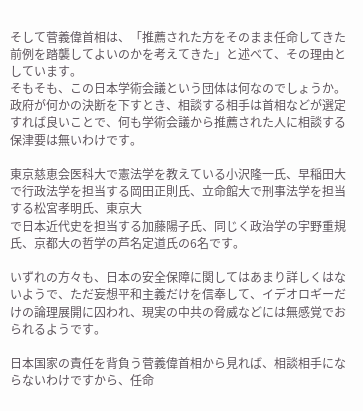そして菅義偉首相は、「推薦された方をそのまま任命してきた前例を踏襲してよいのかを考えてきた」と述べて、その理由としています。
そもそも、この日本学術会議という団体は何なのでしょうか。政府が何かの決断を下すとき、相談する相手は首相などが選定すれば良いことで、何も学術会議から推薦された人に相談する保津要は無いわけです。

東京慈恵会医科大で憲法学を教えている小沢隆一氏、早稲田大で行政法学を担当する岡田正則氏、立命館大で刑事法学を担当する松宮孝明氏、東京大
で日本近代史を担当する加藤陽子氏、同じく政治学の宇野重規氏、京都大の哲学の芦名定道氏の6名です。

いずれの方々も、日本の安全保障に関してはあまり詳しくはないようで、ただ妄想平和主義だけを信奉して、イデオロギーだけの論理展開に囚われ、現実の中共の脅威などには無感覚でおられるようです。

日本国家の責任を背負う菅義偉首相から見れば、相談相手にならないわけですから、任命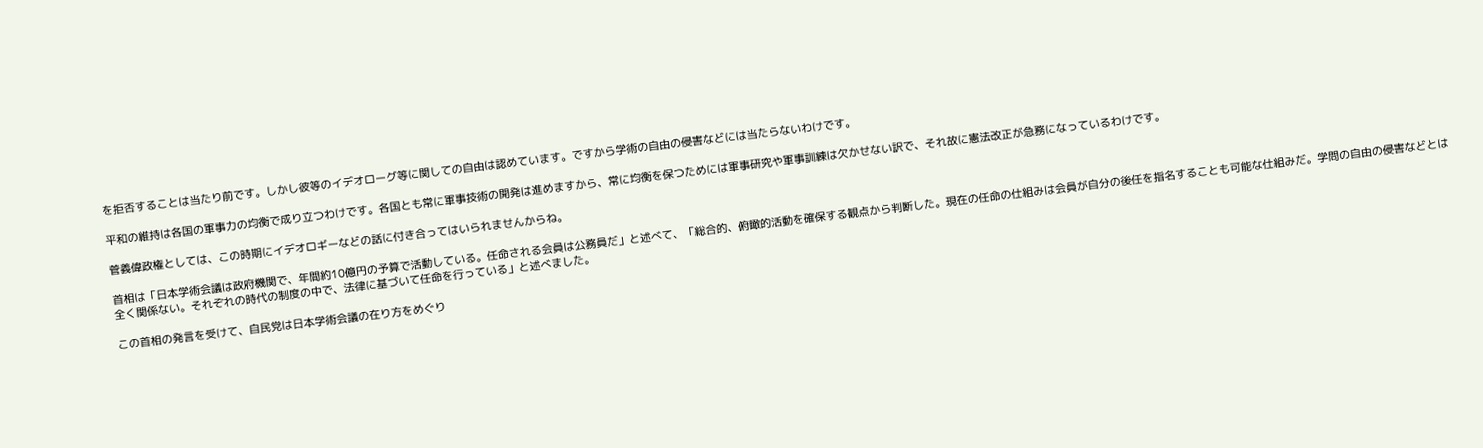を拒否することは当たり前です。しかし彼等のイデオローグ等に関しての自由は認めています。ですから学術の自由の侵害などには当たらないわけです。

平和の維持は各国の軍事力の均衡で成り立つわけです。各国とも常に軍事技術の開発は進めますから、常に均衡を保つためには軍事研究や軍事訓練は欠かせない訳で、それ故に憲法改正が急務になっているわけです。

菅義偉政権としては、この時期にイデオロギーなどの話に付き合ってはいられませんからね。

首相は「日本学術会議は政府機関で、年間約10億円の予算で活動している。任命される会員は公務員だ」と述べて、「総合的、俯瞰的活動を確保する観点から判断した。現在の任命の仕組みは会員が自分の後任を指名することも可能な仕組みだ。学問の自由の侵害などとは全く関係ない。それぞれの時代の制度の中で、法律に基づいて任命を行っている」と述べました。

この首相の発言を受けて、自民党は日本学術会議の在り方をめぐり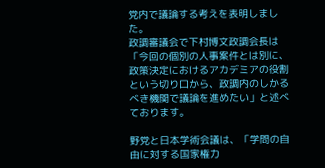党内で議論する考えを表明しました。
政調審議会で下村博文政調会長は「今回の個別の人事案件とは別に、政策決定におけるアカデミアの役割という切り口から、政調内のしかるべき機関で議論を進めたい」と述べております。

野党と日本学術会議は、「学問の自由に対する国家権力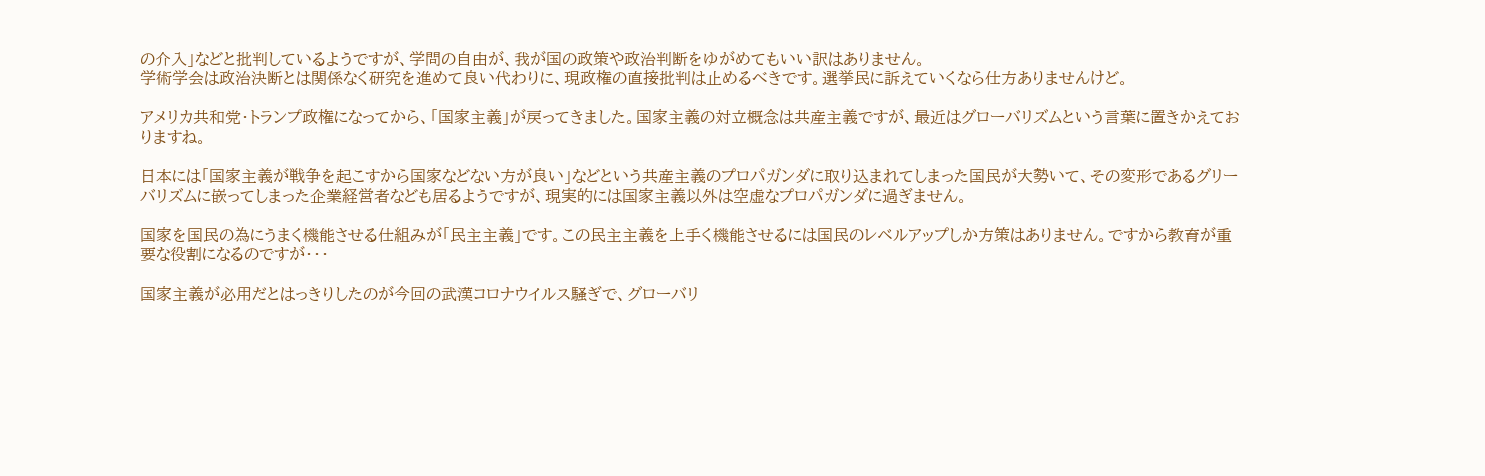の介入」などと批判しているようですが、学問の自由が、我が国の政策や政治判断をゆがめてもいい訳はありません。
学術学会は政治決断とは関係なく研究を進めて良い代わりに、現政権の直接批判は止めるべきです。選挙民に訴えていくなら仕方ありませんけど。

アメリカ共和党・トランプ政権になってから、「国家主義」が戻ってきました。国家主義の対立概念は共産主義ですが、最近はグローバリズムという言葉に置きかえておりますね。

日本には「国家主義が戦争を起こすから国家などない方が良い」などという共産主義のプロパガンダに取り込まれてしまった国民が大勢いて、その変形であるグリーバリズムに嵌ってしまった企業経営者なども居るようですが、現実的には国家主義以外は空虚なプロパガンダに過ぎません。

国家を国民の為にうまく機能させる仕組みが「民主主義」です。この民主主義を上手く機能させるには国民のレベルアップしか方策はありません。ですから教育が重要な役割になるのですが・・・

国家主義が必用だとはっきりしたのが今回の武漢コロナウイルス騒ぎで、グローバリ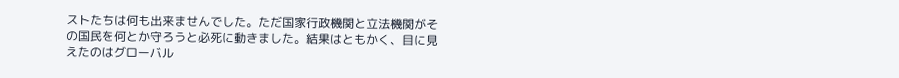ストたちは何も出来ませんでした。ただ国家行政機関と立法機関がその国民を何とか守ろうと必死に動きました。結果はともかく、目に見えたのはグローバル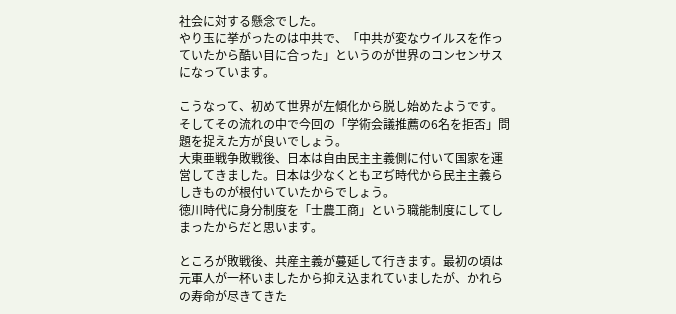社会に対する懸念でした。
やり玉に挙がったのは中共で、「中共が変なウイルスを作っていたから酷い目に合った」というのが世界のコンセンサスになっています。

こうなって、初めて世界が左傾化から脱し始めたようです。そしてその流れの中で今回の「学術会議推薦の6名を拒否」問題を捉えた方が良いでしょう。
大東亜戦争敗戦後、日本は自由民主主義側に付いて国家を運営してきました。日本は少なくともヱぢ時代から民主主義らしきものが根付いていたからでしょう。
徳川時代に身分制度を「士農工商」という職能制度にしてしまったからだと思います。

ところが敗戦後、共産主義が蔓延して行きます。最初の頃は元軍人が一杯いましたから抑え込まれていましたが、かれらの寿命が尽きてきた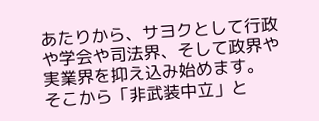あたりから、サヨクとして行政や学会や司法界、そして政界や実業界を抑え込み始めます。
そこから「非武装中立」と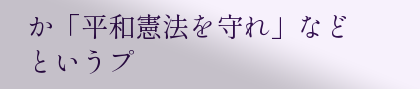か「平和憲法を守れ」などというプ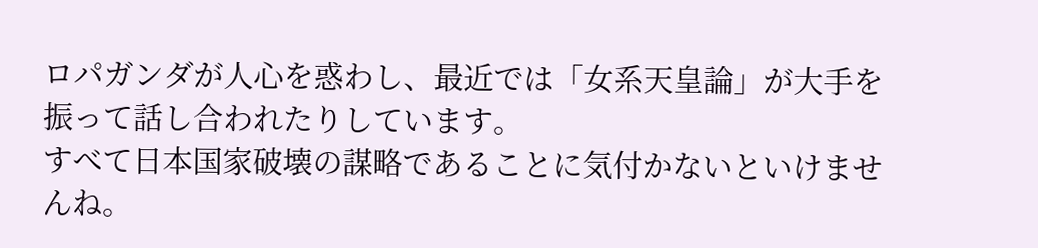ロパガンダが人心を惑わし、最近では「女系天皇論」が大手を振って話し合われたりしています。
すべて日本国家破壊の謀略であることに気付かないといけませんね。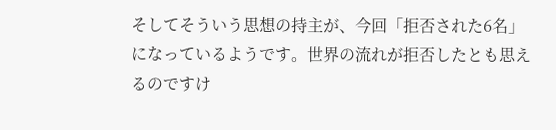そしてそういう思想の持主が、今回「拒否された6名」になっているようです。世界の流れが拒否したとも思えるのですけ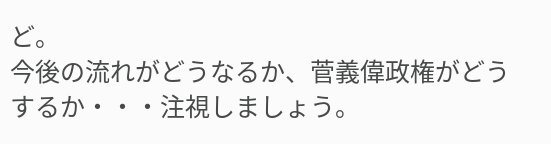ど。
今後の流れがどうなるか、菅義偉政権がどうするか・・・注視しましょう。